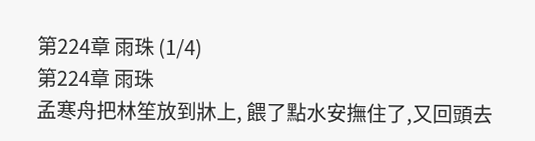第224章 雨珠 (1/4)
第224章 雨珠
孟寒舟把林笙放到牀上, 餵了點水安撫住了,又回頭去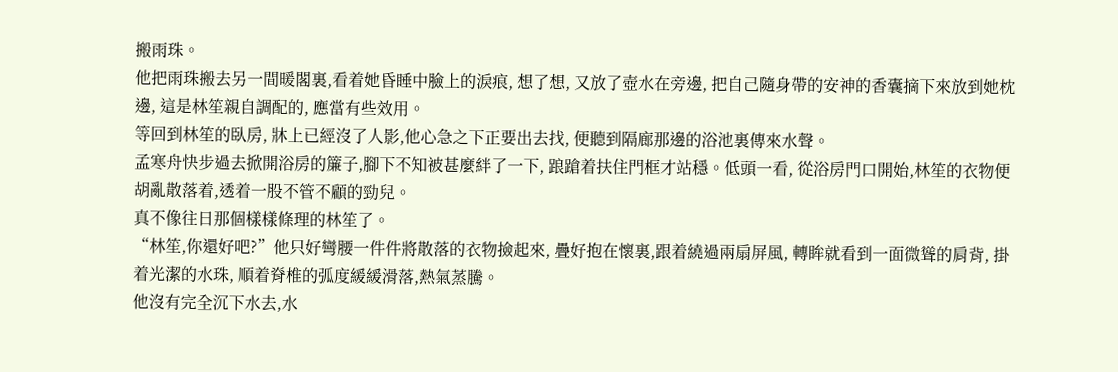搬雨珠。
他把雨珠搬去另一間暖閣裏,看着她昏睡中臉上的淚痕, 想了想, 又放了壺水在旁邊, 把自己隨身帶的安神的香囊摘下來放到她枕邊, 這是林笙親自調配的, 應當有些效用。
等回到林笙的臥房, 牀上已經沒了人影,他心急之下正要出去找, 便聽到隔廊那邊的浴池裏傳來水聲。
孟寒舟快步過去掀開浴房的簾子,腳下不知被甚麼絆了一下, 踉蹌着扶住門框才站穩。低頭一看, 從浴房門口開始,林笙的衣物便胡亂散落着,透着一股不管不顧的勁兒。
真不像往日那個樣樣條理的林笙了。
“林笙,你還好吧?”他只好彎腰一件件將散落的衣物撿起來, 疊好抱在懷裏,跟着繞過兩扇屏風, 轉眸就看到一面微聳的肩背, 掛着光潔的水珠, 順着脊椎的弧度緩緩滑落,熱氣蒸騰。
他沒有完全沉下水去,水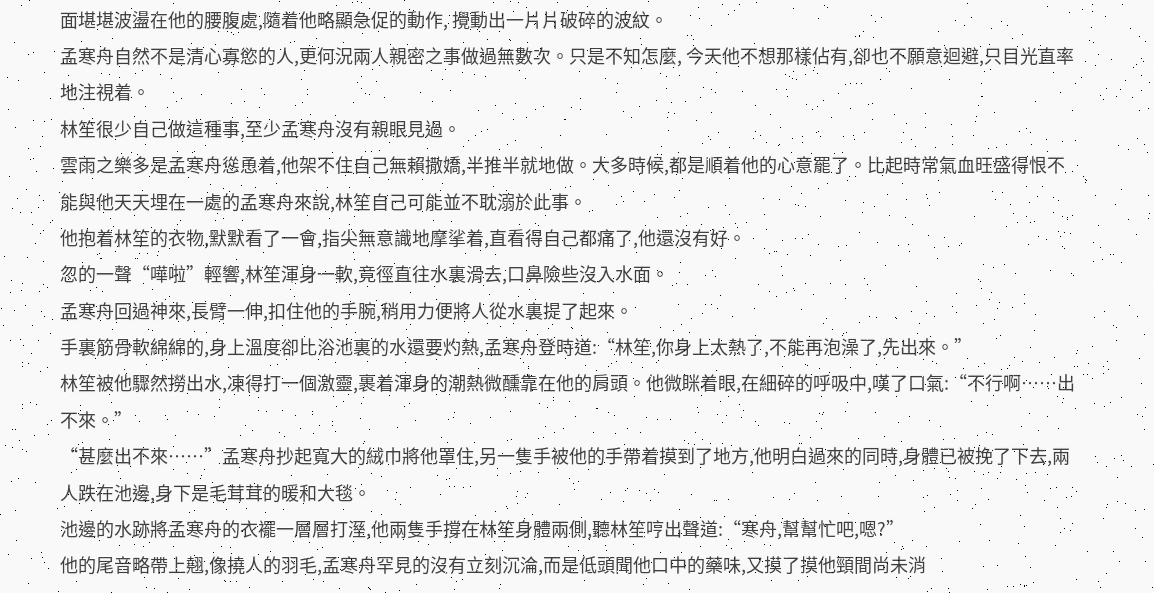面堪堪波盪在他的腰腹處,隨着他略顯急促的動作, 攪動出一片片破碎的波紋。
孟寒舟自然不是清心寡慾的人,更何況兩人親密之事做過無數次。只是不知怎麼, 今天他不想那樣佔有,卻也不願意迴避,只目光直率地注視着。
林笙很少自己做這種事,至少孟寒舟沒有親眼見過。
雲雨之樂多是孟寒舟慫恿着,他架不住自己無賴撒嬌,半推半就地做。大多時候,都是順着他的心意罷了。比起時常氣血旺盛得恨不能與他天天埋在一處的孟寒舟來說,林笙自己可能並不耽溺於此事。
他抱着林笙的衣物,默默看了一會,指尖無意識地摩挲着,直看得自己都痛了,他還沒有好。
忽的一聲“嘩啦”輕響,林笙渾身一軟,竟徑直往水裏滑去,口鼻險些沒入水面。
孟寒舟回過神來,長臂一伸,扣住他的手腕,稍用力便將人從水裏提了起來。
手裏筋骨軟綿綿的,身上溫度卻比浴池裏的水還要灼熱,孟寒舟登時道:“林笙,你身上太熱了,不能再泡澡了,先出來。”
林笙被他驟然撈出水,凍得打一個激靈,裹着渾身的潮熱微醺靠在他的肩頭。他微眯着眼,在細碎的呼吸中,嘆了口氣:“不行啊……出不來。”
“甚麼出不來……”孟寒舟抄起寬大的絨巾將他罩住,另一隻手被他的手帶着摸到了地方,他明白過來的同時,身體已被挽了下去,兩人跌在池邊,身下是毛茸茸的暖和大毯。
池邊的水跡將孟寒舟的衣襬一層層打溼,他兩隻手撐在林笙身體兩側,聽林笙哼出聲道:“寒舟,幫幫忙吧,嗯?”
他的尾音略帶上翹,像撓人的羽毛,孟寒舟罕見的沒有立刻沉淪,而是低頭聞他口中的藥味,又摸了摸他頸間尚未消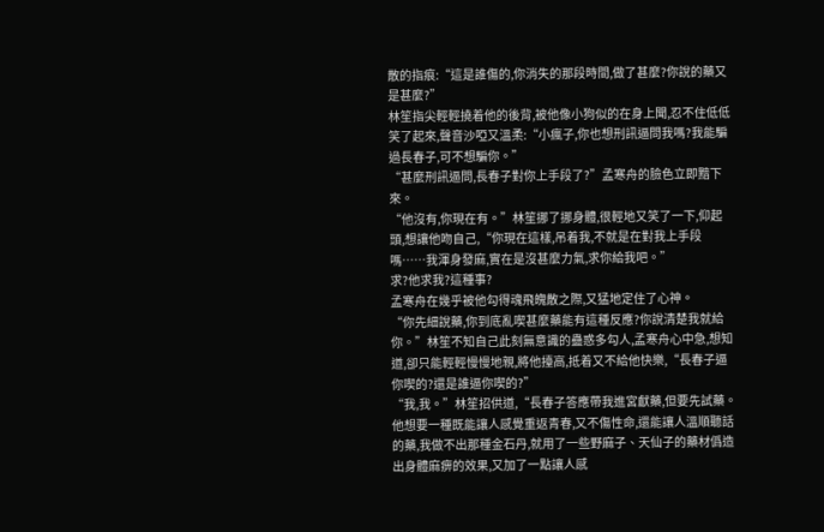散的指痕:“這是誰傷的,你消失的那段時間,做了甚麼?你說的藥又是甚麼?”
林笙指尖輕輕撓着他的後背,被他像小狗似的在身上聞,忍不住低低笑了起來,聲音沙啞又溫柔:“小瘋子,你也想刑訊逼問我嗎?我能騙過長春子,可不想騙你。”
“甚麼刑訊逼問,長春子對你上手段了?”孟寒舟的臉色立即黯下來。
“他沒有,你現在有。”林笙挪了挪身體,很輕地又笑了一下,仰起頭,想讓他吻自己,“你現在這樣,吊着我,不就是在對我上手段嗎……我渾身發麻,實在是沒甚麼力氣,求你給我吧。”
求?他求我?這種事?
孟寒舟在幾乎被他勾得魂飛魄散之際,又猛地定住了心神。
“你先細說藥,你到底亂喫甚麼藥能有這種反應?你說清楚我就給你。”林笙不知自己此刻無意識的蠱惑多勾人,孟寒舟心中急,想知道,卻只能輕輕慢慢地親,將他擡高,抵着又不給他快樂,“長春子逼你喫的?還是誰逼你喫的?”
“我,我。”林笙招供道,“長春子答應帶我進宮獻藥,但要先試藥。他想要一種既能讓人感覺重返青春,又不傷性命,還能讓人溫順聽話的藥,我做不出那種金石丹,就用了一些野麻子、天仙子的藥材僞造出身體麻痹的效果,又加了一點讓人感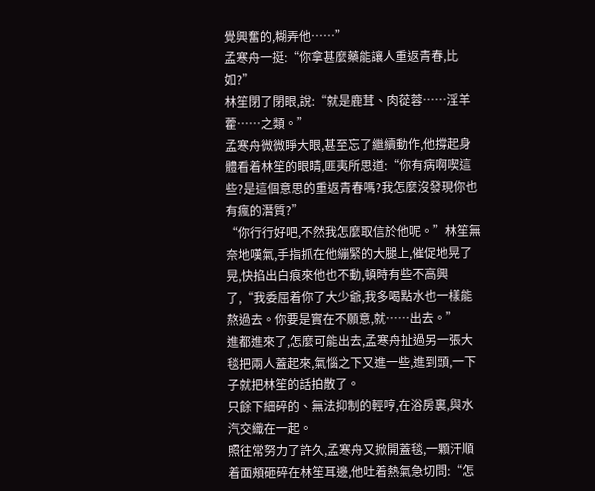覺興奮的,糊弄他……”
孟寒舟一挺:“你拿甚麼藥能讓人重返青春,比如?”
林笙閉了閉眼,說:“就是鹿茸、肉蓯蓉……淫羊藿……之類。”
孟寒舟微微睜大眼,甚至忘了繼續動作,他撐起身體看着林笙的眼睛,匪夷所思道:“你有病啊喫這些?是這個意思的重返青春嗎?我怎麼沒發現你也有瘋的潛質?”
“你行行好吧,不然我怎麼取信於他呢。”林笙無奈地嘆氣,手指抓在他繃緊的大腿上,催促地晃了晃,快掐出白痕來他也不動,頓時有些不高興了,“我委屈着你了大少爺,我多喝點水也一樣能熬過去。你要是實在不願意,就……出去。”
進都進來了,怎麼可能出去,孟寒舟扯過另一張大毯把兩人蓋起來,氣惱之下又進一些,進到頭,一下子就把林笙的話拍散了。
只餘下細碎的、無法抑制的輕哼,在浴房裏,與水汽交織在一起。
照往常努力了許久,孟寒舟又掀開蓋毯,一顆汗順着面頰砸碎在林笙耳邊,他吐着熱氣急切問:“怎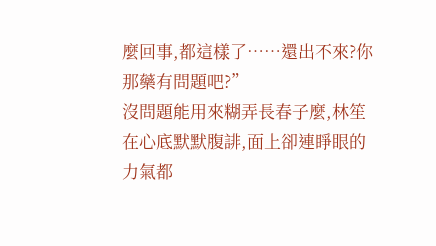麼回事,都這樣了……還出不來?你那藥有問題吧?”
沒問題能用來糊弄長春子麼,林笙在心底默默腹誹,面上卻連睜眼的力氣都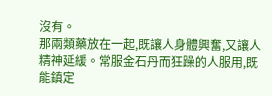沒有。
那兩類藥放在一起,既讓人身體興奮,又讓人精神延緩。常服金石丹而狂躁的人服用,既能鎮定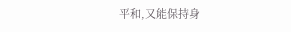平和,又能保持身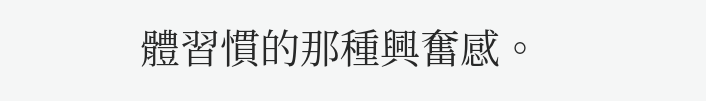體習慣的那種興奮感。